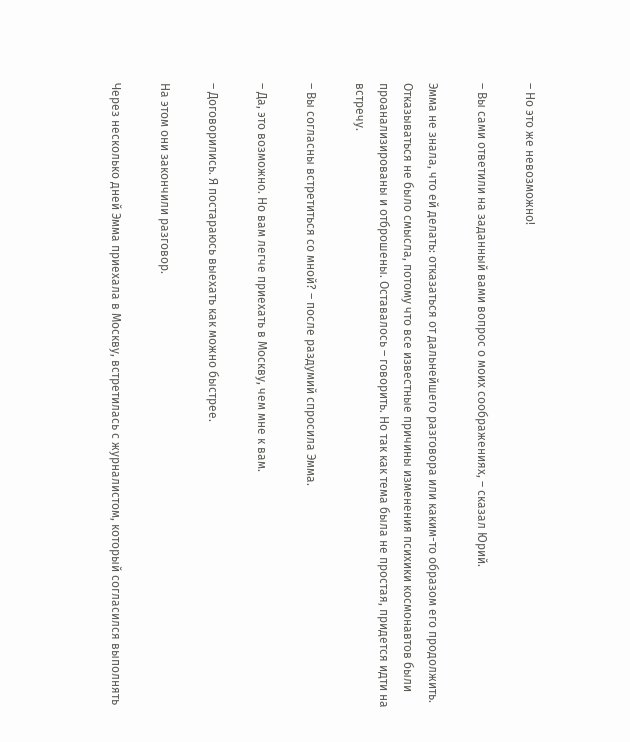– Но это же невозможно!

– Вы сами ответили на заданный вами вопрос о моих соображениях, – сказал Юрий.

Эмма не знала, что ей делать: отказаться от дальнейшего разговора или каким-то образом его продолжить. Отказываться не было смысла, потому что все известные причины изменения психики космонавтов были проанализированы и отброшены. Оставалось – говорить. Но так как тема была не простая, придется идти на встречу.

– Вы согласны встретиться со мной? – после раздумий спросила Эмма.

– Да, это возможно. Но вам легче приехать в Москву, чем мне к вам.

– Договорились. Я постараюсь выехать как можно быстрее.

На этом они закончили разговор.

Через несколько дней Эмма приехала в Москву, встретилась с журналистом, который согласился выполнять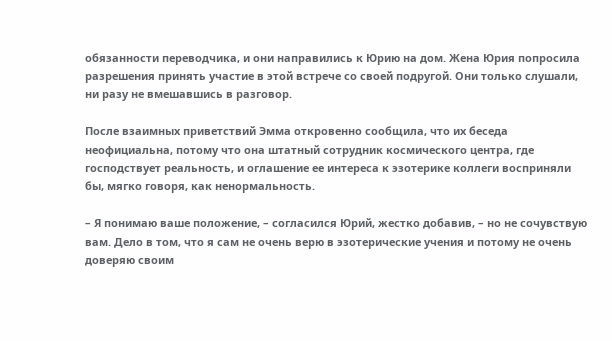обязанности переводчика, и они направились к Юрию на дом. Жена Юрия попросила разрешения принять участие в этой встрече со своей подругой. Они только слушали, ни разу не вмешавшись в разговор.

После взаимных приветствий Эмма откровенно сообщила, что их беседа неофициальна, потому что она штатный сотрудник космического центра, где господствует реальность, и оглашение ее интереса к эзотерике коллеги восприняли бы, мягко говоря, как ненормальность.

– Я понимаю ваше положение, – согласился Юрий, жестко добавив, – но не сочувствую вам. Дело в том, что я сам не очень верю в эзотерические учения и потому не очень доверяю своим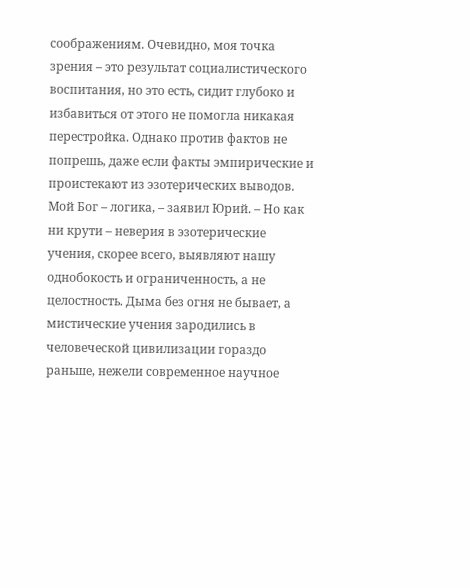соображениям. Очевидно, моя точка зрения – это результат социалистического воспитания, но это есть, сидит глубоко и избавиться от этого не помогла никакая перестройка. Однако против фактов не попрешь, даже если факты эмпирические и проистекают из эзотерических выводов. Мой Бог – логика, – заявил Юрий. – Но как ни крути – неверия в эзотерические учения, скорее всего, выявляют нашу однобокость и ограниченность, а не целостность. Дыма без огня не бывает, а мистические учения зародились в человеческой цивилизации гораздо раньше, нежели современное научное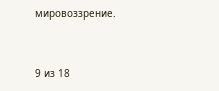мировоззрение.



9 из 18